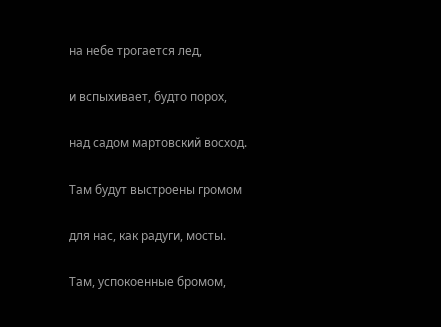на небе трогается лед,

и вспыхивает, будто порох,

над садом мартовский восход.

Там будут выстроены громом

для нас, как радуги, мосты.

Там, успокоенные бромом,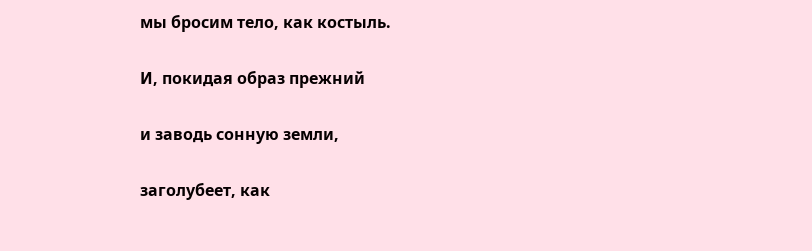мы бросим тело, как костыль.

И, покидая образ прежний

и заводь сонную земли,

заголубеет, как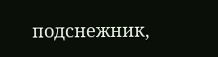подснежник,